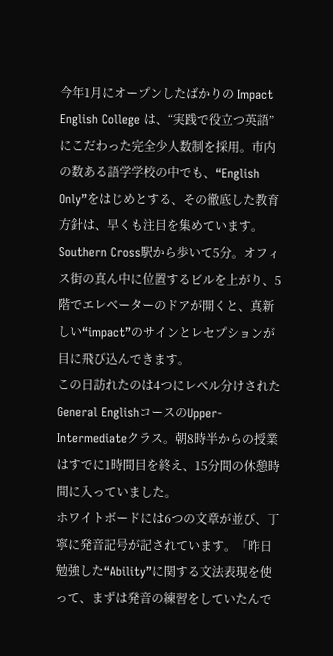今年1月にオープンしたばかりの Impact English College は、“実践で役立つ英語”にこだわった完全少人数制を採用。市内の数ある語学学校の中でも、“English Only”をはじめとする、その徹底した教育方針は、早くも注目を集めています。
Southern Cross駅から歩いて5分。オフィス街の真ん中に位置するビルを上がり、5階でエレベーターのドアが開くと、真新しい“impact”のサインとレセプションが目に飛び込んできます。
この日訪れたのは4つにレベル分けされたGeneral EnglishコースのUpper-Intermediateクラス。朝8時半からの授業はすでに1時間目を終え、15分間の休憩時間に入っていました。
ホワイトボードには6つの文章が並び、丁寧に発音記号が記されています。「昨日勉強した“Ability”に関する文法表現を使って、まずは発音の練習をしていたんで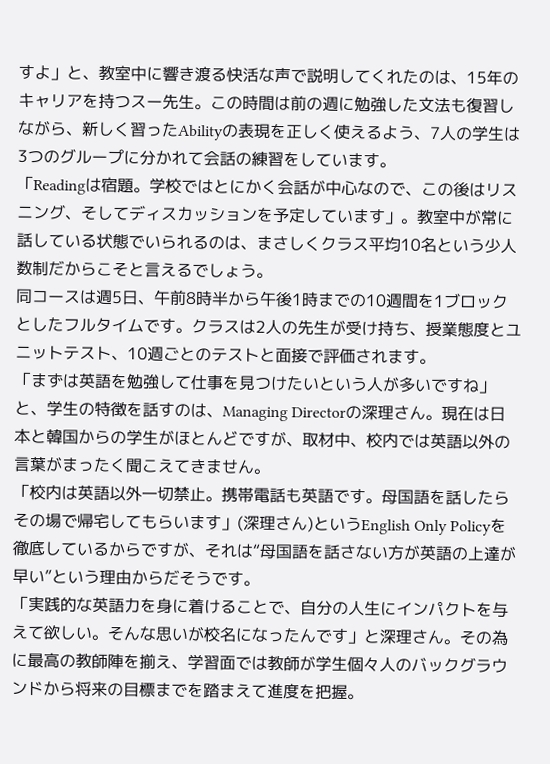すよ」と、教室中に響き渡る快活な声で説明してくれたのは、15年のキャリアを持つスー先生。この時間は前の週に勉強した文法も復習しながら、新しく習ったAbilityの表現を正しく使えるよう、7人の学生は3つのグループに分かれて会話の練習をしています。
「Readingは宿題。学校ではとにかく会話が中心なので、この後はリスニング、そしてディスカッションを予定しています」。教室中が常に話している状態でいられるのは、まさしくクラス平均10名という少人数制だからこそと言えるでしょう。
同コースは週5日、午前8時半から午後1時までの10週間を1ブロックとしたフルタイムです。クラスは2人の先生が受け持ち、授業態度とユニットテスト、10週ごとのテストと面接で評価されます。
「まずは英語を勉強して仕事を見つけたいという人が多いですね」と、学生の特徴を話すのは、Managing Directorの深理さん。現在は日本と韓国からの学生がほとんどですが、取材中、校内では英語以外の言葉がまったく聞こえてきません。
「校内は英語以外一切禁止。携帯電話も英語です。母国語を話したらその場で帰宅してもらいます」(深理さん)というEnglish Only Policyを徹底しているからですが、それは“母国語を話さない方が英語の上達が早い”という理由からだそうです。
「実践的な英語力を身に着けることで、自分の人生にインパクトを与えて欲しい。そんな思いが校名になったんです」と深理さん。その為に最高の教師陣を揃え、学習面では教師が学生個々人のバックグラウンドから将来の目標までを踏まえて進度を把握。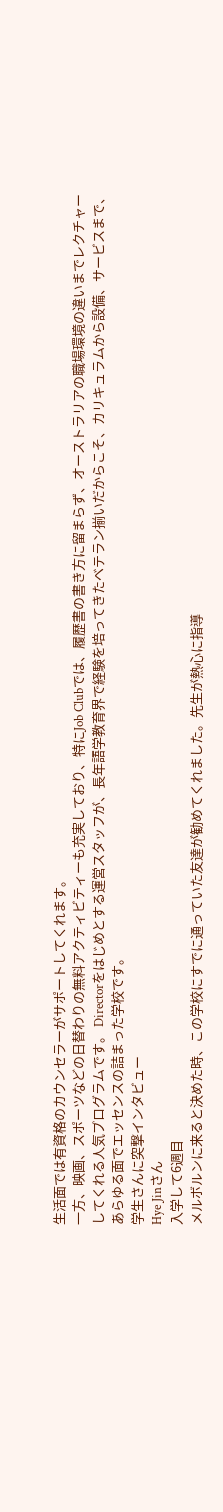生活面では有資格のカウンセラーがサポートしてくれます。
一方、映画、スポーツなどの日替わりの無料アクティビティーも充実しており、特にJob Clubでは、履歴書の書き方に留まらず、オーストラリアの職場環境の違いまでレクチャーしてくれる人気プログラムです。 Directorをはじめとする運営スタッフが、長年語学教育界で経験を培ってきたベテラン揃いだからこそ、カリキュラムから設備、サービスまで、あらゆる面でエッセンスの詰まった学校です。
学生さんに突撃インタビュー
Hye Jinさん
入学して6週目
メルボルンに来ると決めた時、この学校にすでに通っていた友達が勧めてくれました。先生が熱心に指導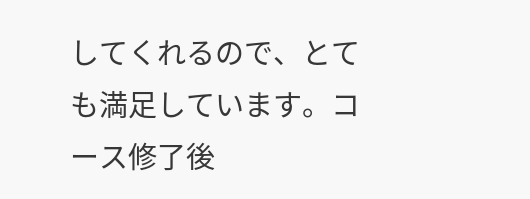してくれるので、とても満足しています。コース修了後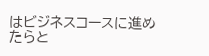はビジネスコースに進めたらと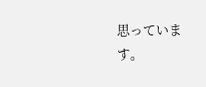思っています。